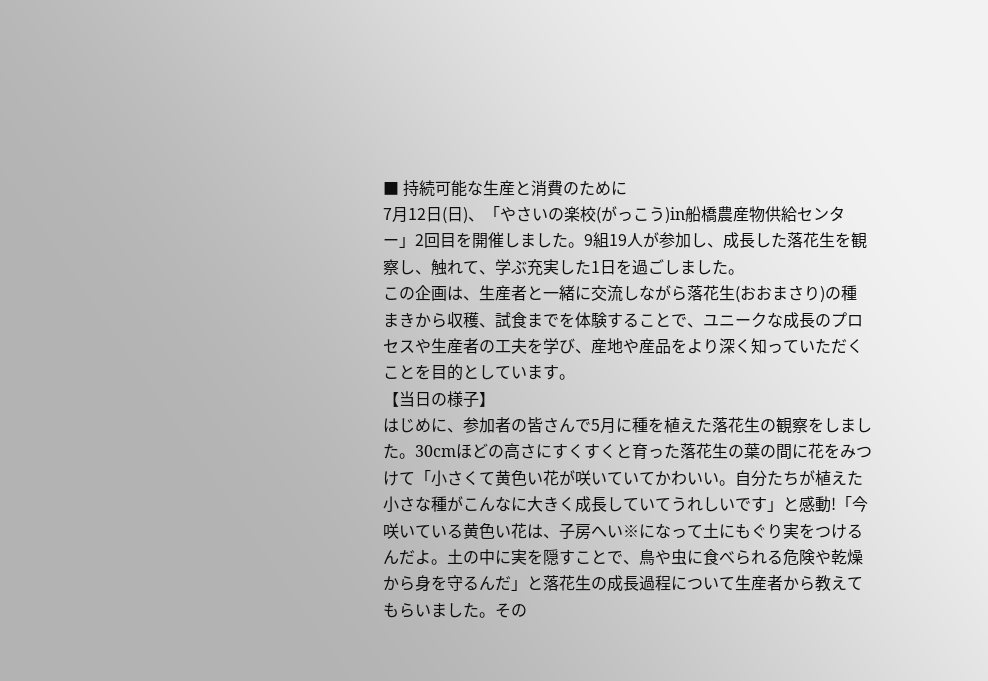■ 持続可能な生産と消費のために
7月12日(日)、「やさいの楽校(がっこう)in船橋農産物供給センター」2回目を開催しました。9組19人が参加し、成長した落花生を観察し、触れて、学ぶ充実した1日を過ごしました。
この企画は、生産者と一緒に交流しながら落花生(おおまさり)の種まきから収穫、試食までを体験することで、ユニークな成長のプロセスや生産者の工夫を学び、産地や産品をより深く知っていただくことを目的としています。
【当日の様子】
はじめに、参加者の皆さんで5月に種を植えた落花生の観察をしました。30cmほどの高さにすくすくと育った落花生の葉の間に花をみつけて「小さくて黄色い花が咲いていてかわいい。自分たちが植えた小さな種がこんなに大きく成長していてうれしいです」と感動!「今咲いている黄色い花は、子房へい※になって土にもぐり実をつけるんだよ。土の中に実を隠すことで、鳥や虫に食べられる危険や乾燥から身を守るんだ」と落花生の成長過程について生産者から教えてもらいました。その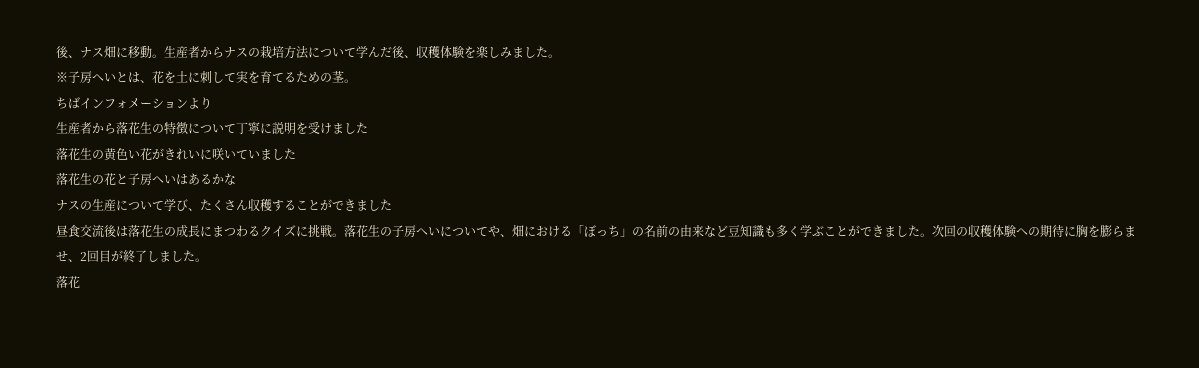後、ナス畑に移動。生産者からナスの栽培方法について学んだ後、収穫体験を楽しみました。
※子房へいとは、花を土に刺して実を育てるための茎。
ちばインフォメーションより
生産者から落花生の特徴について丁寧に説明を受けました
落花生の黄色い花がきれいに咲いていました
落花生の花と子房へいはあるかな
ナスの生産について学び、たくさん収穫することができました
昼食交流後は落花生の成長にまつわるクイズに挑戦。落花生の子房へいについてや、畑における「ぼっち」の名前の由来など豆知識も多く学ぶことができました。次回の収穫体験への期待に胸を膨らませ、2回目が終了しました。
落花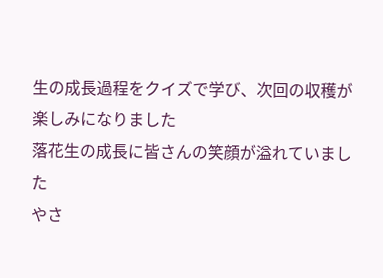生の成長過程をクイズで学び、次回の収穫が楽しみになりました
落花生の成長に皆さんの笑顔が溢れていました
やさ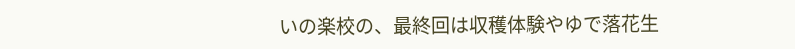いの楽校の、最終回は収穫体験やゆで落花生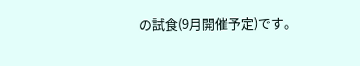の試食(9月開催予定)です。